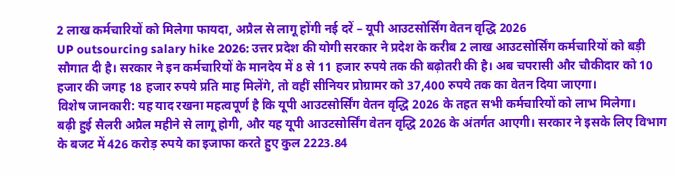2 लाख कर्मचारियों को मिलेगा फायदा, अप्रैल से लागू होंगी नई दरें – यूपी आउटसोर्सिंग वेतन वृद्धि 2026
UP outsourcing salary hike 2026: उत्तर प्रदेश की योगी सरकार ने प्रदेश के करीब 2 लाख आउटसोर्सिंग कर्मचारियों को बड़ी सौगात दी है। सरकार ने इन कर्मचारियों के मानदेय में 8 से 11 हजार रुपये तक की बढ़ोतरी की है। अब चपरासी और चौकीदार को 10 हजार की जगह 18 हजार रुपये प्रति माह मिलेंगे, तो वहीं सीनियर प्रोग्रामर को 37,400 रुपये तक का वेतन दिया जाएगा।
विशेष जानकारी: यह याद रखना महत्वपूर्ण है कि यूपी आउटसोर्सिंग वेतन वृद्धि 2026 के तहत सभी कर्मचारियों को लाभ मिलेगा।
बढ़ी हुई सैलरी अप्रैल महीने से लागू होगी, और यह यूपी आउटसोर्सिंग वेतन वृद्धि 2026 के अंतर्गत आएगी। सरकार ने इसके लिए विभाग के बजट में 426 करोड़ रुपये का इजाफा करते हुए कुल 2223.84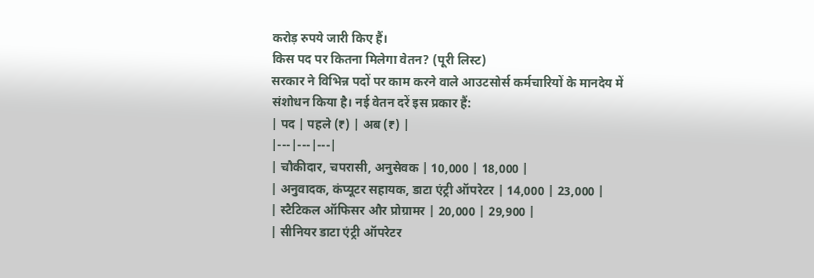करोड़ रुपये जारी किए हैं।
किस पद पर कितना मिलेगा वेतन? (पूरी लिस्ट)
सरकार ने विभिन्न पदों पर काम करने वाले आउटसोर्स कर्मचारियों के मानदेय में संशोधन किया है। नई वेतन दरें इस प्रकार हैं:
| पद | पहले (₹) | अब (₹) |
|---|---|---|
| चौकीदार, चपरासी, अनुसेवक | 10,000 | 18,000 |
| अनुवादक, कंप्यूटर सहायक, डाटा एंट्री ऑपरेटर | 14,000 | 23,000 |
| स्टैटिकल ऑफिसर और प्रोग्रामर | 20,000 | 29,900 |
| सीनियर डाटा एंट्री ऑपरेटर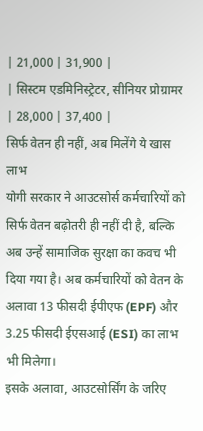| 21,000 | 31,900 |
| सिस्टम एडमिनिस्ट्रेटर, सीनियर प्रोग्रामर | 28,000 | 37,400 |
सिर्फ वेतन ही नहीं, अब मिलेंगे ये खास लाभ
योगी सरकार ने आउटसोर्स कर्मचारियों को सिर्फ वेतन बढ़ोतरी ही नहीं दी है, बल्कि अब उन्हें सामाजिक सुरक्षा का कवच भी दिया गया है। अब कर्मचारियों को वेतन के अलावा 13 फीसदी ईपीएफ (EPF) और 3.25 फीसदी ईएसआई (ESI) का लाभ भी मिलेगा।
इसके अलावा, आउटसोर्सिंग के जरिए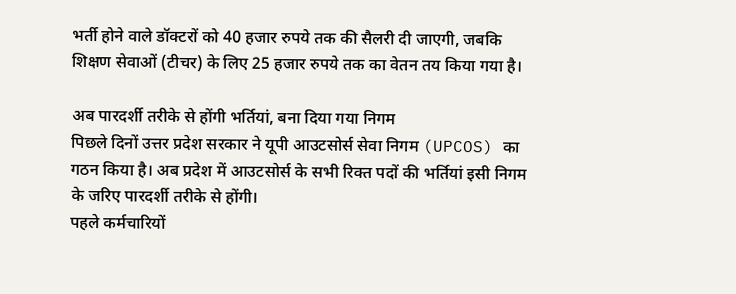भर्ती होने वाले डॉक्टरों को 40 हजार रुपये तक की सैलरी दी जाएगी, जबकि शिक्षण सेवाओं (टीचर) के लिए 25 हजार रुपये तक का वेतन तय किया गया है।

अब पारदर्शी तरीके से होंगी भर्तियां, बना दिया गया निगम
पिछले दिनों उत्तर प्रदेश सरकार ने यूपी आउटसोर्स सेवा निगम (UPCOS) का गठन किया है। अब प्रदेश में आउटसोर्स के सभी रिक्त पदों की भर्तियां इसी निगम के जरिए पारदर्शी तरीके से होंगी।
पहले कर्मचारियों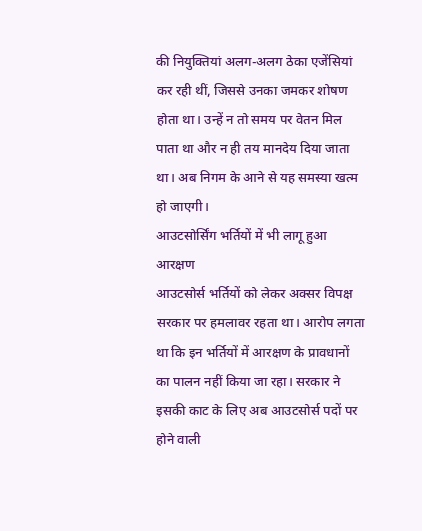की नियुक्तियां अलग-अलग ठेका एजेंसियां कर रही थीं, जिससे उनका जमकर शोषण होता था। उन्हें न तो समय पर वेतन मिल पाता था और न ही तय मानदेय दिया जाता था। अब निगम के आने से यह समस्या खत्म हो जाएगी।
आउटसोर्सिंग भर्तियों में भी लागू हुआ आरक्षण
आउटसोर्स भर्तियों को लेकर अक्सर विपक्ष सरकार पर हमलावर रहता था। आरोप लगता था कि इन भर्तियों में आरक्षण के प्रावधानों का पालन नहीं किया जा रहा। सरकार ने इसकी काट के लिए अब आउटसोर्स पदों पर होने वाली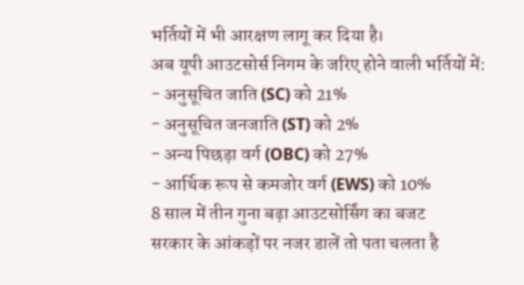भर्तियों में भी आरक्षण लागू कर दिया है।
अब यूपी आउटसोर्स निगम के जरिए होने वाली भर्तियों में:
- अनुसूचित जाति (SC) को 21%
- अनुसूचित जनजाति (ST) को 2%
- अन्य पिछड़ा वर्ग (OBC) को 27%
- आर्थिक रूप से कमजोर वर्ग (EWS) को 10%
8 साल में तीन गुना बढ़ा आउटसोर्सिंग का बजट
सरकार के आंकड़ों पर नजर डालें तो पता चलता है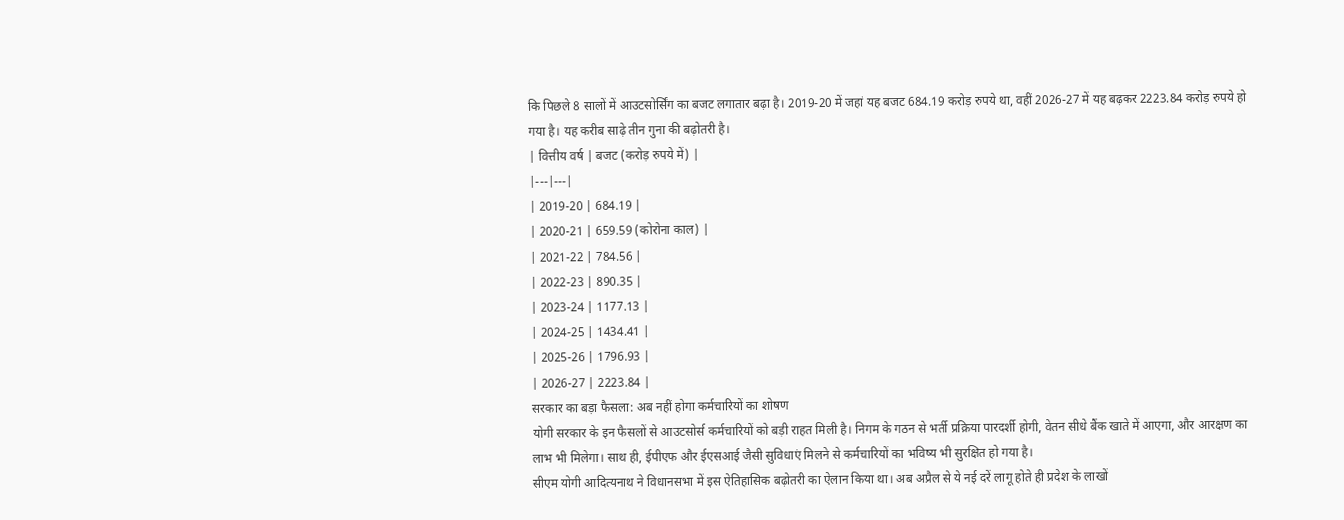कि पिछले 8 सालों में आउटसोर्सिंग का बजट लगातार बढ़ा है। 2019-20 में जहां यह बजट 684.19 करोड़ रुपये था, वहीं 2026-27 में यह बढ़कर 2223.84 करोड़ रुपये हो गया है। यह करीब साढ़े तीन गुना की बढ़ोतरी है।
| वित्तीय वर्ष | बजट (करोड़ रुपये में) |
|---|---|
| 2019-20 | 684.19 |
| 2020-21 | 659.59 (कोरोना काल) |
| 2021-22 | 784.56 |
| 2022-23 | 890.35 |
| 2023-24 | 1177.13 |
| 2024-25 | 1434.41 |
| 2025-26 | 1796.93 |
| 2026-27 | 2223.84 |
सरकार का बड़ा फैसला: अब नहीं होगा कर्मचारियों का शोषण
योगी सरकार के इन फैसलों से आउटसोर्स कर्मचारियों को बड़ी राहत मिली है। निगम के गठन से भर्ती प्रक्रिया पारदर्शी होगी, वेतन सीधे बैंक खाते में आएगा, और आरक्षण का लाभ भी मिलेगा। साथ ही, ईपीएफ और ईएसआई जैसी सुविधाएं मिलने से कर्मचारियों का भविष्य भी सुरक्षित हो गया है।
सीएम योगी आदित्यनाथ ने विधानसभा में इस ऐतिहासिक बढ़ोतरी का ऐलान किया था। अब अप्रैल से ये नई दरें लागू होते ही प्रदेश के लाखों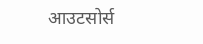आउटसोर्स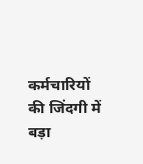कर्मचारियों की जिंदगी में बड़ा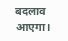बदलाव आएगा।